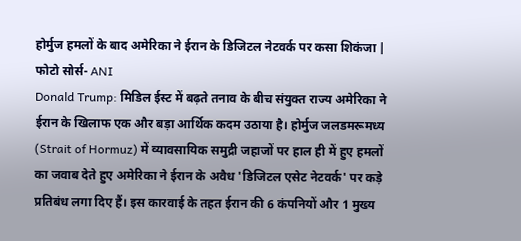होर्मुज हमलों के बाद अमेरिका ने ईरान के डिजिटल नेटवर्क पर कसा शिकंजा | फोटो सोर्स- ANI
Donald Trump: मिडिल ईस्ट में बढ़ते तनाव के बीच संयुक्त राज्य अमेरिका ने ईरान के खिलाफ एक और बड़ा आर्थिक कदम उठाया है। होर्मुज जलडमरूमध्य (Strait of Hormuz) में व्यावसायिक समुद्री जहाजों पर हाल ही में हुए हमलों का जवाब देते हुए अमेरिका ने ईरान के अवैध 'डिजिटल एसेट नेटवर्क' पर कड़े प्रतिबंध लगा दिए हैं। इस कारवाई के तहत ईरान की 6 कंपनियों और 1 मुख्य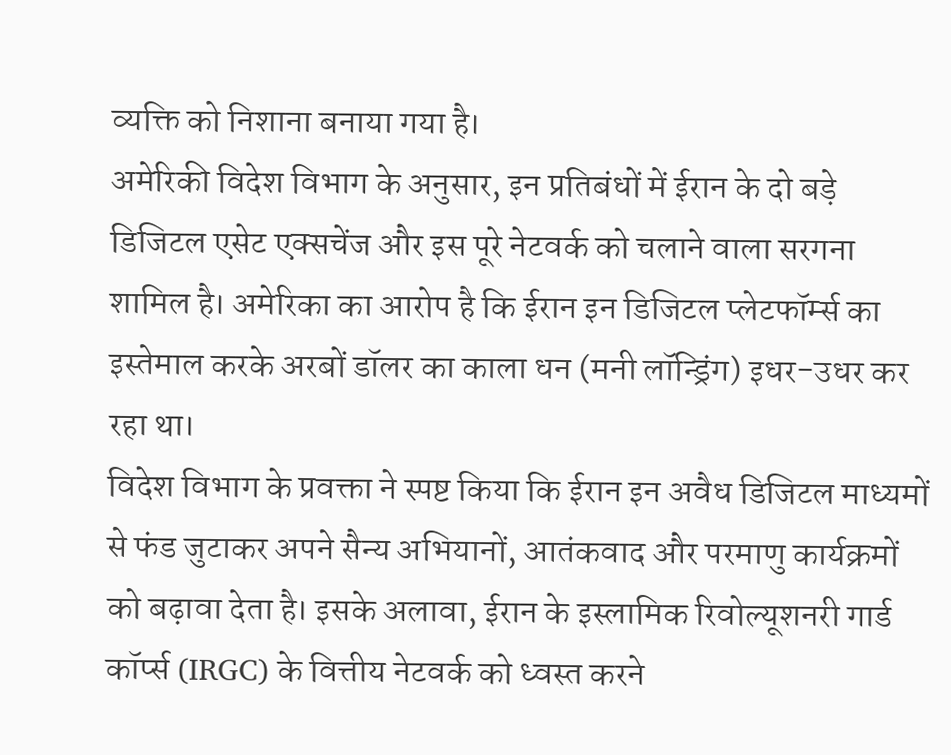व्यक्ति को निशाना बनाया गया है।
अमेरिकी विदेश विभाग के अनुसार, इन प्रतिबंधों में ईरान के दो बड़े डिजिटल एसेट एक्सचेंज और इस पूरे नेटवर्क को चलाने वाला सरगना शामिल है। अमेरिका का आरोप है कि ईरान इन डिजिटल प्लेटफॉर्म्स का इस्तेमाल करके अरबों डॉलर का काला धन (मनी लॉन्ड्रिंग) इधर-उधर कर रहा था।
विदेश विभाग के प्रवक्ता ने स्पष्ट किया कि ईरान इन अवैध डिजिटल माध्यमों से फंड जुटाकर अपने सैन्य अभियानों, आतंकवाद और परमाणु कार्यक्रमों को बढ़ावा देता है। इसके अलावा, ईरान के इस्लामिक रिवोल्यूशनरी गार्ड कॉर्प्स (IRGC) के वित्तीय नेटवर्क को ध्वस्त करने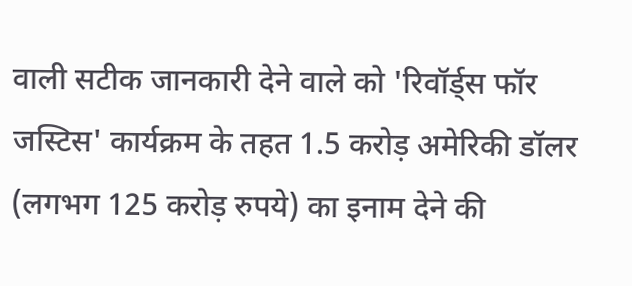वाली सटीक जानकारी देने वाले को 'रिवॉर्ड्स फॉर जस्टिस' कार्यक्रम के तहत 1.5 करोड़ अमेरिकी डॉलर (लगभग 125 करोड़ रुपये) का इनाम देने की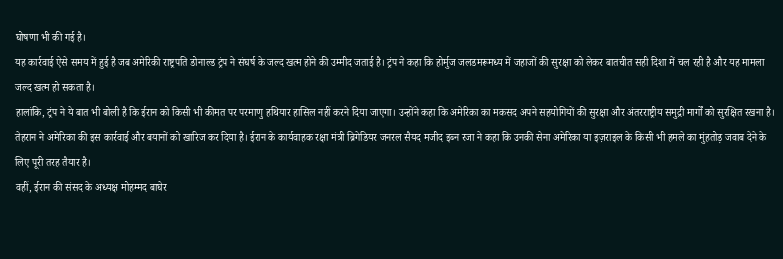घोषणा भी की गई है।
यह कार्रवाई ऐसे समय में हुई है जब अमेरिकी राष्ट्रपति डोनाल्ड ट्रंप ने संघर्ष के जल्द खत्म होने की उम्मीद जताई है। ट्रंप ने कहा कि होर्मुज जलडमरूमध्य में जहाजों की सुरक्षा को लेकर बातचीत सही दिशा में चल रही है और यह मामला जल्द खत्म हो सकता है।
हालांकि, ट्रंप ने ये बात भी बोली है कि ईरान को किसी भी कीमत पर परमाणु हथियार हासिल नहीं करने दिया जाएगा। उन्होंने कहा कि अमेरिका का मकसद अपने सहयोगियों की सुरक्षा और अंतरराष्ट्रीय समुद्री मार्गों को सुरक्षित रखना है।
तेहरान ने अमेरिका की इस कार्रवाई और बयानों को खारिज कर दिया है। ईरान के कार्यवाहक रक्षा मंत्री ब्रिगेडियर जनरल सैयद मजीद इब्न रजा ने कहा कि उनकी सेना अमेरिका या इज़राइल के किसी भी हमले का मुंहतोड़ जवाब देने के लिए पूरी तरह तैयार है।
वहीं, ईरान की संसद के अध्यक्ष मोहम्मद बाघेर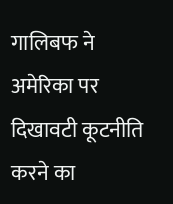गालिबफ ने अमेरिका पर दिखावटी कूटनीति करने का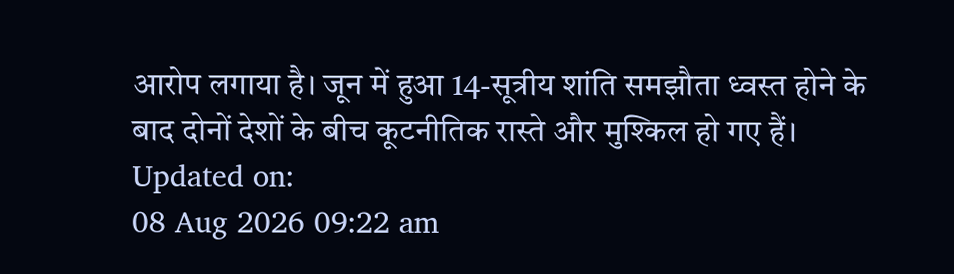आरोप लगाया है। जून में हुआ 14-सूत्रीय शांति समझौता ध्वस्त होने के बाद दोनों देशों के बीच कूटनीतिक रास्ते और मुश्किल हो गए हैं।
Updated on:
08 Aug 2026 09:22 am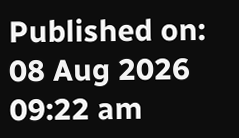Published on:
08 Aug 2026 09:22 am